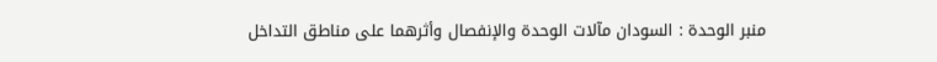منبر الوحدة : السودان مآلات الوحدة والإنفصال وأثرهما على مناطق التداخل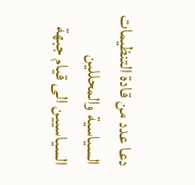دعا عدد من قادة التنظيمات السياسية والمحللين السياسيين الى قيام جبهة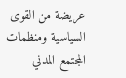عريضة من القوى السياسية ومنظمات المجتمع المدني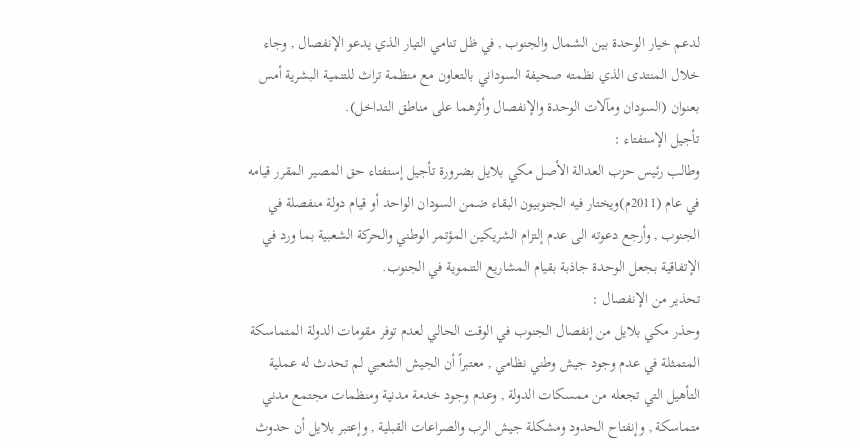لدعم خيار الوحدة بين الشمال والجنوب , في ظل تنامي التيار الذي يدعو الإنفصال , وجاء خلال المنتدى الذي نظمته صحيفة السوداني بالتعاون مع منظمة تراث للتنمية البشرية أمس بعنوان (السودان ومآلات الوحدة والإنفصال وأثرهما على مناطق التداخل).
تأجيل الإستفتاء :
وطالب رئيس حزب العدالة الأصل مكي بلايل بضرورة تأجيل إستفتاء حق المصير المقرر قيامه في عام (2011م)ويختار فيه الجنوبيون البقاء ضمن السودان الواحد أو قيام دولة منفصلة في الجنوب , وأرجع دعوته الى عدم إلتزام الشريكين المؤتمر الوطني والحركة الشعبية بما ورد في الإتفاقية بجعل الوحدة جاذبة بقيام المشاريع التنموية في الجنوب.
تحذير من الإنفصال :
وحذر مكي بلايل من إنفصال الجنوب في الوقت الحالي لعدم توفر مقومات الدولة المتماسكة المتمثلة في عدم وجود جيش وطني نظامي , معتبراً أن الجيش الشعبي لم تحدث له عملية التأهيل التي تجعله من ممسكات الدولة , وعدم وجود خدمة مدنية ومنظمات مجتمع مدني متماسكة , وإنفتاح الحدود ومشكلة جيش الرب والصراعات القبلية , وإعتبر بلايل أن حدوث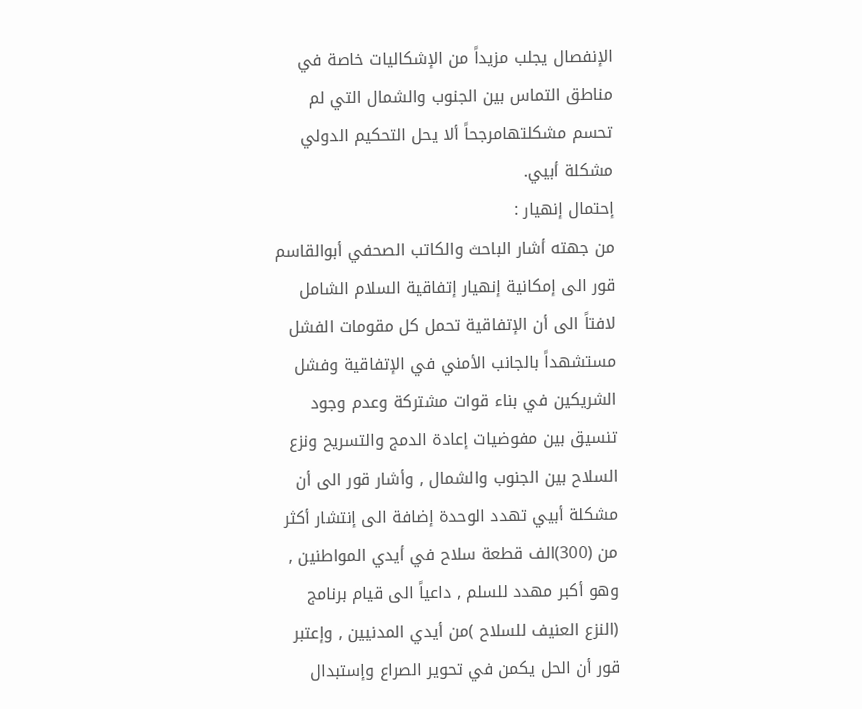الإنفصال يجلب مزيداً من الإشكاليات خاصة في مناطق التماس بين الجنوب والشمال التي لم تحسم مشكلتهامرجحاً ألا يحل التحكيم الدولي مشكلة أبيي.
إحتمال إنهيار :
من جهته أشار الباحث والكاتب الصحفي أبوالقاسم قور الى إمكانية إنهيار إتفاقية السلام الشامل لافتاً الى أن الإتفاقية تحمل كل مقومات الفشل مستشهداً بالجانب الأمني في الإتفاقية وفشل الشريكين في بناء قوات مشتركة وعدم وجود تنسيق بين مفوضيات إعادة الدمج والتسريح ونزع السلاح بين الجنوب والشمال , وأشار قور الى أن مشكلة أبيي تهدد الوحدة إضافة الى إنتشار أكثر من (300)الف قطعة سلاح في أيدي المواطنين , وهو أكبر مهدد للسلم , داعياً الى قيام برنامج (النزع العنيف للسلاح )من أيدي المدنيين , وإعتبر قور أن الحل يكمن في تحوير الصراع وإستبدال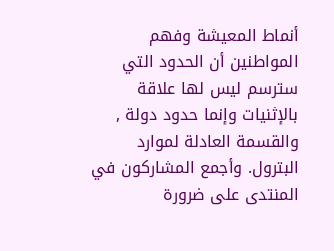أنماط المعيشة وفهم المواطنين أن الحدود التي سترسم ليس لها علاقة بالإثنيات وإنما حدود دولة , والقسمة العادلة لموارد البترول. وأجمع المشاركون في المنتدى على ضرورة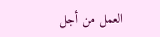العمل من أجل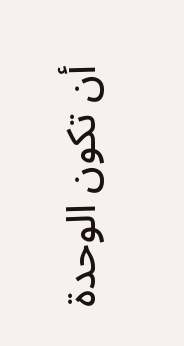أن تكون الوحدة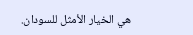هي الخيار الأمثل للسودان.